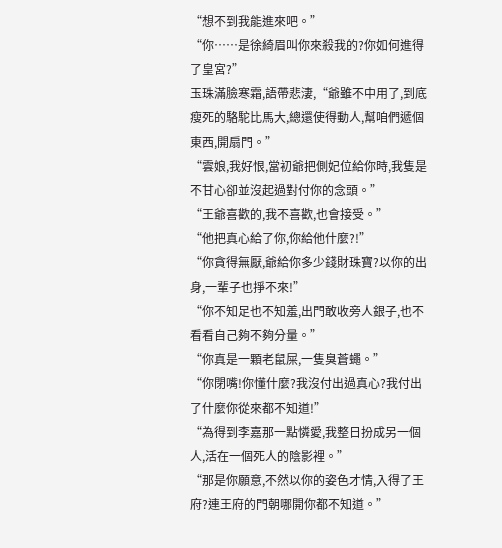“想不到我能進來吧。”
“你……是徐綺眉叫你來殺我的?你如何進得了皇宮?”
玉珠滿臉寒霜,語帶悲淒,“爺雖不中用了,到底瘦死的駱駝比馬大,總還使得動人,幫咱們遞個東西,開扇門。”
“雲娘,我好恨,當初爺把側妃位給你時,我隻是不甘心卻並沒起過對付你的念頭。”
“王爺喜歡的,我不喜歡,也會接受。”
“他把真心給了你,你給他什麼?!”
“你貪得無厭,爺給你多少錢財珠寶?以你的出身,一輩子也掙不來!”
“你不知足也不知羞,出門敢收旁人銀子,也不看看自己夠不夠分量。”
“你真是一顆老鼠屎,一隻臭蒼蠅。”
“你閉嘴!你懂什麼?我沒付出過真心?我付出了什麼你從來都不知道!”
“為得到李嘉那一點憐愛,我整日扮成另一個人,活在一個死人的陰影裡。”
“那是你願意,不然以你的姿色才情,入得了王府?連王府的門朝哪開你都不知道。”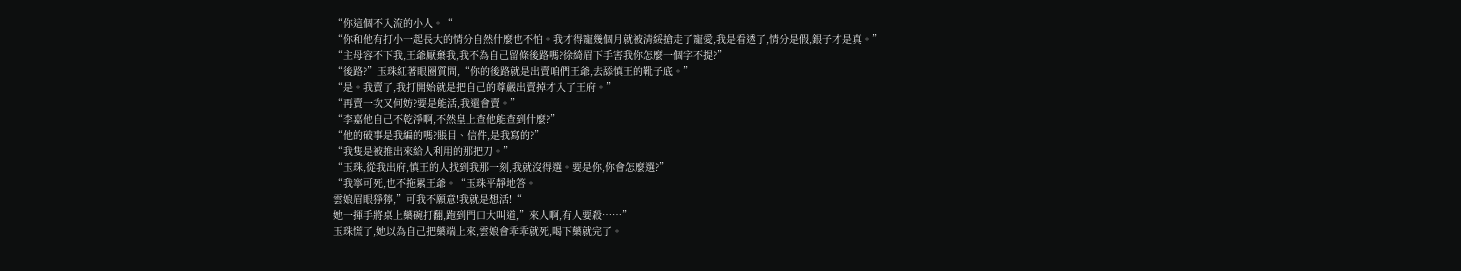“你這個不入流的小人。“
“你和他有打小一起長大的情分自然什麼也不怕。我才得寵幾個月就被清綏搶走了寵愛,我是看透了,情分是假,銀子才是真。”
“主母容不下我,王爺厭棄我,我不為自己留條後路嗎?徐綺眉下手害我你怎麼一個字不提?”
“後路?”玉珠紅著眼圈質問,“你的後路就是出賣咱們王爺,去舔慎王的靴子底。”
“是。我賣了,我打開始就是把自己的尊嚴出賣掉才入了王府。”
“再賣一次又何妨?要是能活,我還會賣。”
“李嘉他自己不乾淨啊,不然皇上查他能查到什麼?”
“他的破事是我編的嗎?賬目、信件,是我寫的?”
“我隻是被推出來給人利用的那把刀。”
“玉珠,從我出府,慎王的人找到我那一刻,我就沒得選。要是你,你會怎麼選?”
“我寧可死,也不拖累王爺。“玉珠平靜地答。
雲娘眉眼猙獰,”可我不願意!我就是想活!“
她一揮手將桌上藥碗打翻,跑到門口大叫道,”來人啊,有人要殺……”
玉珠慌了,她以為自己把藥端上來,雲娘會乖乖就死,喝下藥就完了。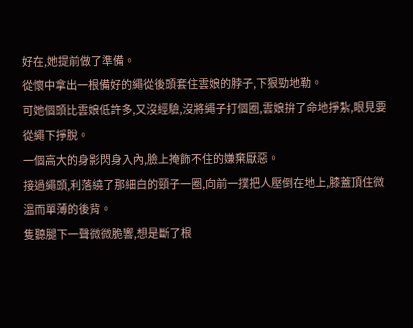好在,她提前做了準備。
從懷中拿出一根備好的繩從後頭套住雲娘的脖子,下狠勁地勒。
可她個頭比雲娘低許多,又沒經驗,沒將繩子打個圈,雲娘拚了命地掙紮,眼見要從繩下掙脫。
一個高大的身影閃身入內,臉上掩飾不住的嫌棄厭惡。
接過繩頭,利落繞了那細白的頸子一圈,向前一撲把人壓倒在地上,膝蓋頂住微溫而單薄的後背。
隻聽腿下一聲微微脆響,想是斷了根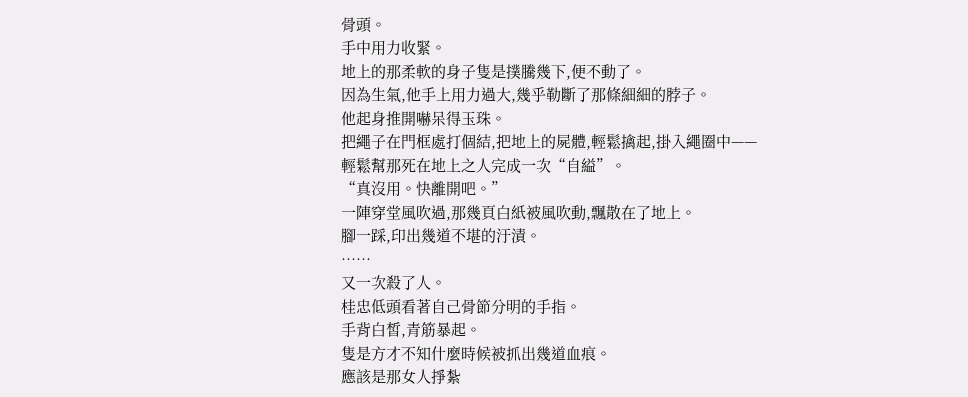骨頭。
手中用力收緊。
地上的那柔軟的身子隻是撲騰幾下,便不動了。
因為生氣,他手上用力過大,幾乎勒斷了那條細細的脖子。
他起身推開嚇呆得玉珠。
把繩子在門框處打個結,把地上的屍體,輕鬆擒起,掛入繩圈中——
輕鬆幫那死在地上之人完成一次“自縊”。
“真沒用。快離開吧。”
一陣穿堂風吹過,那幾頁白紙被風吹動,飄散在了地上。
腳一踩,印出幾道不堪的汙漬。
……
又一次殺了人。
桂忠低頭看著自己骨節分明的手指。
手背白皙,青筋暴起。
隻是方才不知什麼時候被抓出幾道血痕。
應該是那女人掙紮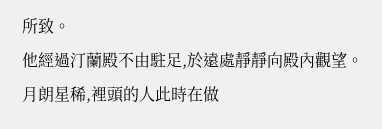所致。
他經過汀蘭殿不由駐足,於遠處靜靜向殿內觀望。
月朗星稀,裡頭的人此時在做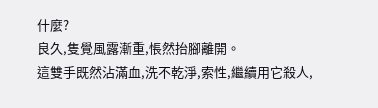什麼?
良久,隻覺風露漸重,悵然抬腳離開。
這雙手既然沾滿血,洗不乾淨,索性,繼續用它殺人,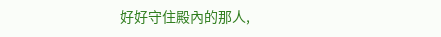好好守住殿內的那人,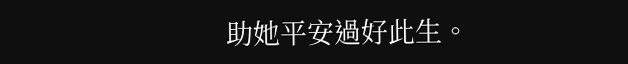助她平安過好此生。